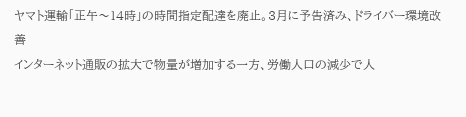ヤマト運輸「正午〜14時」の時間指定配達を廃止。3月に予告済み、ドライバー環境改善
インターネット通販の拡大で物量が増加する一方、労働人口の減少で人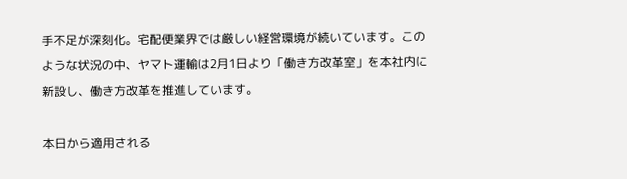手不足が深刻化。宅配便業界では厳しい経営環境が続いています。このような状況の中、ヤマト運輸は2月1日より「働き方改革室」を本社内に新設し、働き方改革を推進しています。

本日から適用される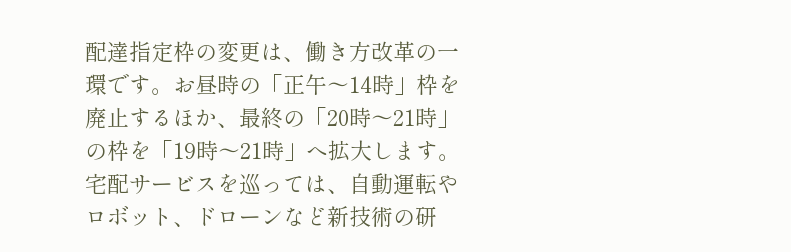配達指定枠の変更は、働き方改革の一環です。お昼時の「正午〜14時」枠を廃止するほか、最終の「20時〜21時」の枠を「19時〜21時」へ拡大します。
宅配サービスを巡っては、自動運転やロボット、ドローンなど新技術の研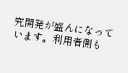究開発が盛んになっています。利用者側も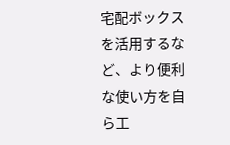宅配ボックスを活用するなど、より便利な使い方を自ら工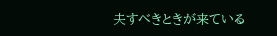夫すべきときが来ている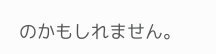のかもしれません。